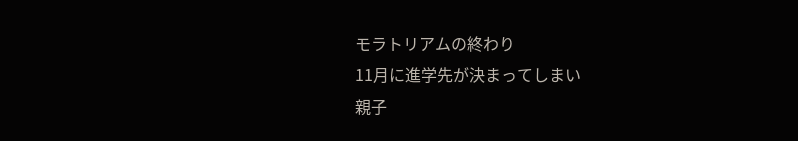モラトリアムの終わり
11月に進学先が決まってしまい
親子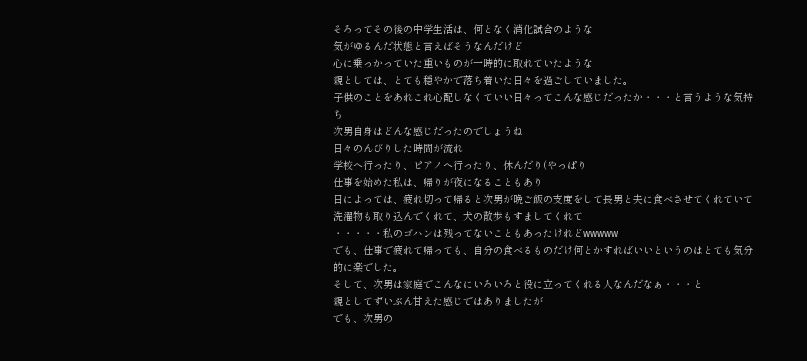そろってその後の中学生活は、何となく消化試合のような
気がゆるんだ状態と言えばそうなんだけど
心に乗っかっていた重いものが一時的に取れていたような
親としては、とても穏やかで落ち着いた日々を過ごしていました。
子供のことをあれこれ心配しなくていい日々ってこんな感じだったか・・・と言うような気持ち
次男自身はどんな感じだったのでしょうね
日々のんびりした時間が流れ
学校へ行ったり、ピアノへ行ったり、休んだり(やっぱり
仕事を始めた私は、帰りが夜になることもあり
日によっては、疲れ切って帰ると次男が晩ご飯の支度をして長男と夫に食べさせてくれていて
洗濯物も取り込んでくれて、犬の散歩もすましてくれて
・・・・・私のゴハンは残ってないこともあったけれどwwwww
でも、仕事で疲れて帰っても、自分の食べるものだけ何とかすればいいというのはとても気分的に楽でした。
そして、次男は家庭でこんなにいろいろと役に立ってくれる人なんだなぁ・・・と
親としてずいぶん甘えた感じではありましたが
でも、次男の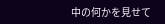中の何かを見せて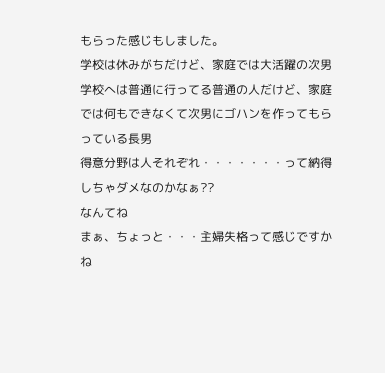もらった感じもしました。
学校は休みがちだけど、家庭では大活躍の次男
学校へは普通に行ってる普通の人だけど、家庭では何もできなくて次男にゴハンを作ってもらっている長男
得意分野は人それぞれ・・・・・・・って納得しちゃダメなのかなぁ??
なんてね
まぁ、ちょっと・・・主婦失格って感じですかね